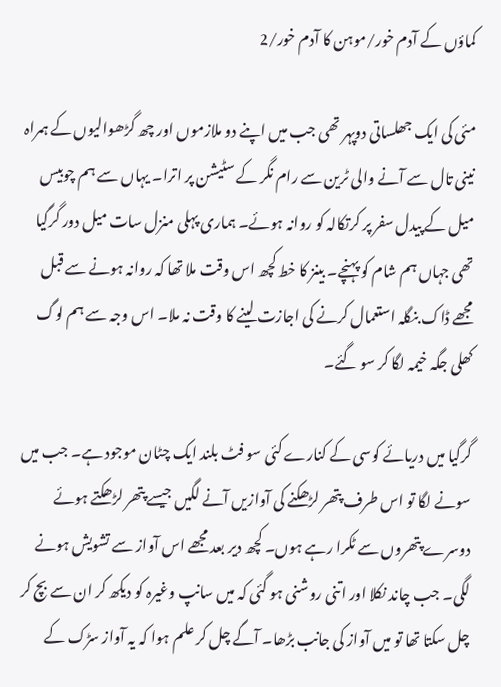کماؤں کے آدم خور/موہن کا آدم خور/2

مئی کی ایک جھلساتی دوپہر تھی جب میں اپنے دو ملازموں اور چھ گڑھوالیوں کے ہمراہ نینی تال سے آنے والی ٹرین سے رام نگر کے سٹیشن پر اترا۔ یہاں سے ہم چوبیس میل کے پیدل سفر پر کرتکالہ کو روانہ ہوئے۔ ہماری پہلی منزل سات میل دور گرگیا تھی جہاں ہم شام کو پہنچے۔ بینز کا خط کچھ اس وقت ملا تھا کہ روانہ ہونے سے قبل مجھے ڈاک بنگلہ استعمال کرنے کی اجازت لینے کا وقت نہ ملا۔ اس وجہ سے ہم لوگ کھلی جگہ خیمہ لگا کر سو گئے۔

گرگیا میں دریائے کوسی کے کنارے کئی سو فٹ بلند ایک چٹان موجود ہے۔ جب میں سونے لگا تو اس طرف پتھر لڑھکنے کی آوازیں آنے لگیں جیسے پتھر لڑھکتے ہوئے دوسرے پتھروں سے ٹکرا رہے ہوں۔ کچھ دیر بعد مجھے اس آواز سے تشویش ہونے لگی۔ جب چاند نکلا اور اتنی روشنی ہو گئی کہ میں سانپ وغیرہ کو دیکھ کر ان سے بچ کر چل سکتا تھا تو میں آواز کی جانب بڑھا۔ آگے چل کر علم ہوا کہ یہ آواز سڑک کے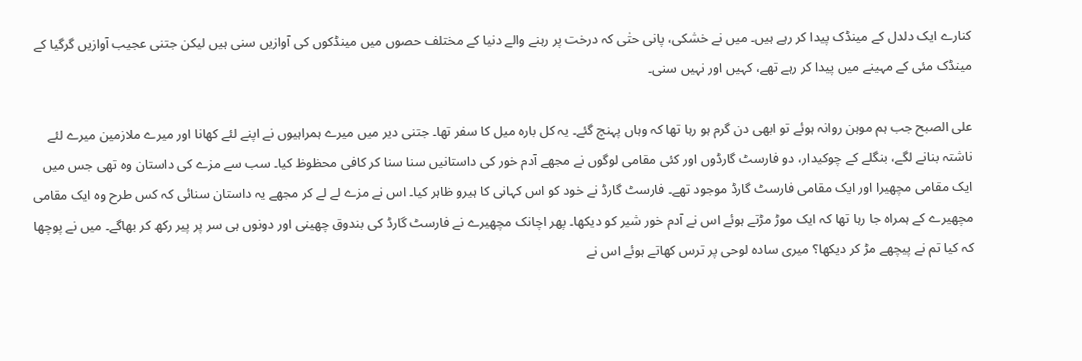کنارے ایک دلدل کے مینڈک پیدا کر رہے ہیں۔ میں نے خشکی، پانی حتٰی کہ درخت پر رہنے والے دنیا کے مختلف حصوں میں مینڈکوں کی آوازیں سنی ہیں لیکن جتنی عجیب آوازیں گرگیا کے مینڈک مئی کے مہینے میں پیدا کر رہے تھے، کہیں اور نہیں سنی۔

علی الصبح جب ہم موہن روانہ ہوئے تو ابھی دن گرم ہو رہا تھا کہ وہاں پہنچ گئے۔ یہ کل بارہ میل کا سفر تھا۔ جتنی دیر میں میرے ہمراہیوں نے اپنے لئے کھانا اور میرے ملازمین میرے لئے ناشتہ بنانے لگے، بنگلے کے چوکیدار، دو فارسٹ گارڈوں اور کئی مقامی لوگوں نے مجھے آدم خور کی داستانیں سنا سنا کر کافی محظوظ کیا۔ سب سے مزے کی داستان وہ تھی جس میں ایک مقامی مچھیرا اور ایک مقامی فارسٹ گارڈ موجود تھے۔ فارسٹ گارڈ نے خود کو اس کہانی کا ہیرو ظاہر کیا۔ اس نے مزے لے لے کر مجھے یہ داستان سنائی کہ کس طرح وہ ایک مقامی مچھیرے کے ہمراہ جا رہا تھا کہ ایک موڑ مڑتے ہوئے اس نے آدم خور شیر کو دیکھا۔ پھر اچانک مچھیرے نے فارسٹ گارڈ کی بندوق چھینی اور دونوں ہی سر پر پیر رکھ کر بھاگے۔ میں نے پوچھا کہ کیا تم نے پیچھے مڑ کر دیکھا؟ میری سادہ لوحی پر ترس کھاتے ہوئے اس نے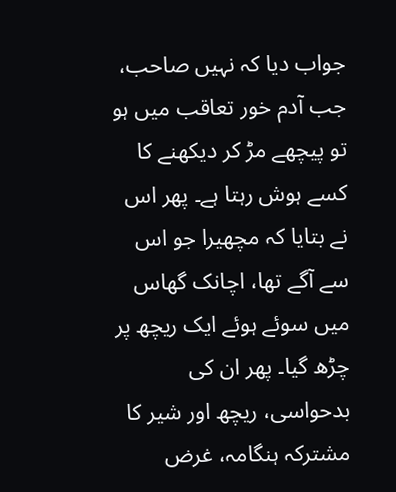جواب دیا کہ نہیں صاحب، جب آدم خور تعاقب میں ہو تو پیچھے مڑ کر دیکھنے کا کسے ہوش رہتا ہے۔ پھر اس نے بتایا کہ مچھیرا جو اس سے آگے تھا، اچانک گھاس میں سوئے ہوئے ایک ریچھ پر چڑھ گیا۔ پھر ان کی بدحواسی، ریچھ اور شیر کا مشترکہ ہنگامہ، غرض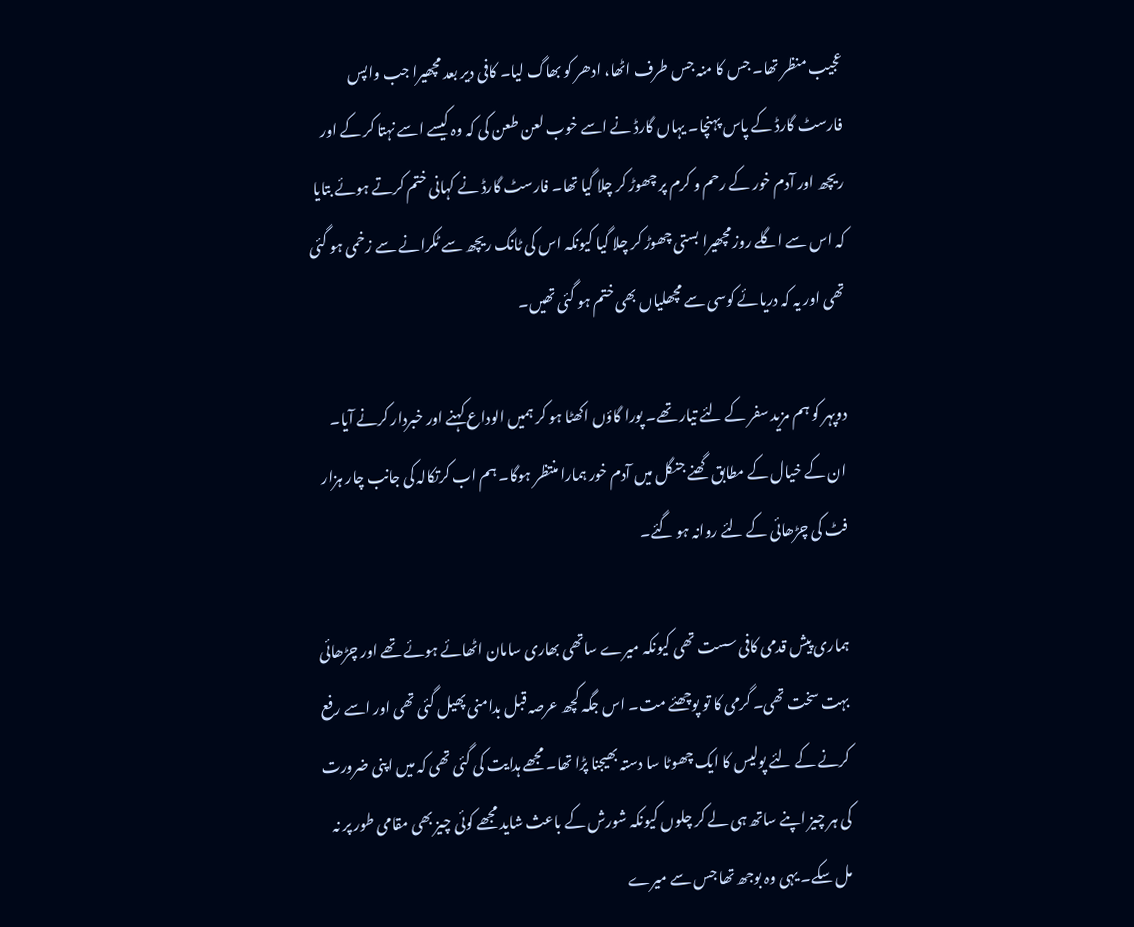عجیب منظر تھا۔ جس کا منہ جس طرف اٹھا، ادھر کو بھاگ لیا۔ کافی دیر بعد مچھیرا جب واپس فارسٹ گارڈ کے پاس پہنچا۔ یہاں گارڈ نے اسے خوب لعن طعن کی کہ وہ کیسے اسے نہتا کر کے اور ریچھ اور آدم خور کے رحم و کرم پر چھوڑ کر چلا گیا تھا۔ فارسٹ گارڈ نے کہانی ختم کرتے ہوئے بتایا کہ اس سے اگلے روز مچھیرا بستی چھوڑ کر چلا گیا کیونکہ اس کی ٹانگ ریچھ سے ٹکرانے سے زخمی ہو گئی تھی اور یہ کہ دریائے کوسی سے مچھلیاں بھی ختم ہو گئی تھیں۔

دوپہر کو ہم مزید سفر کے لئے تیار تھے۔ پورا گاؤں اکھٹا ہو کر ہمیں الوداع کہنے اور خبردار کرنے آیا۔ ان کے خیال کے مطابق گھنے جنگل میں آدم خور ہمارا منتظر ہوگا۔ ہم اب کرتکالہ کی جانب چار ہزار فٹ کی چڑھائی کے لئے روانہ ہو گئے۔

ہماری پیش قدمی کافی سست تھی کیونکہ میرے ساتھی بھاری سامان اٹھائے ہوئے تھے اور چڑھائی بہت سخت تھی۔ گرمی کا تو پوچھئے مت۔ اس جگہ کچھ عرصہ قبل بدامنی پھیل گئی تھی اور اسے رفع کرنے کے لئے پولیس کا ایک چھوٹا سا دستہ بھیجنا پڑا تھا۔ مجھے ہدایت کی گئی تھی کہ میں اپنی ضرورت کی ہر چیز اپنے ساتھ ہی لے کر چلوں کیونکہ شورش کے باعث شاید مجھے کوئی چیز بھی مقامی طور پر نہ مل سکے۔ یہی وہ بوجھ تھا جس سے میرے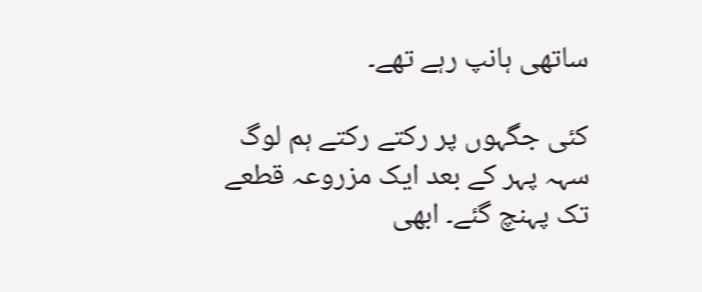ساتھی ہانپ رہے تھے۔

کئی جگہوں پر رکتے رکتے ہم لوگ سہہ پہر کے بعد ایک مزروعہ قطعے تک پہنچ گئے۔ ابھی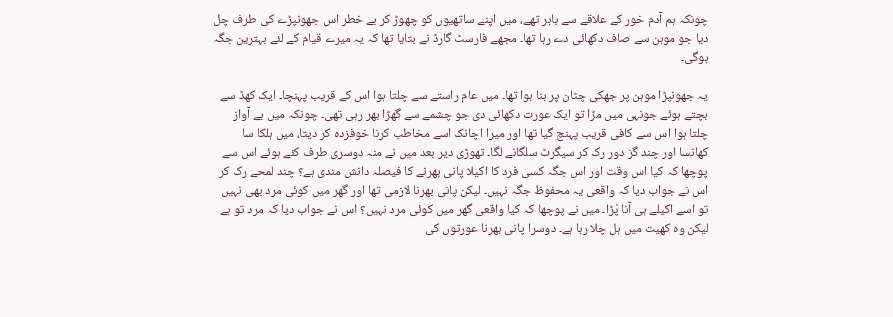چونکہ ہم آدم خور کے علاقے سے باہر تھے، میں اپنے ساتھیوں کو چھوڑ کر بے خطر اس جھونپڑے کی طرف چل دیا جو موہن سے صاف دکھائی دے رہا تھا۔ مجھے فارسٹ گارڈ نے بتایا تھا کہ یہ میرے قیام کے لئے بہترین جگہ ہوگی۔

یہ جھونپڑا موہن پر جھکی چٹان پر بنا ہوا تھا۔ میں عام راستے سے چلتا ہوا اس کے قریب پہنچا۔ ایک کھڈ سے بچتے ہوئے جونہی میں مڑا تو ایک عورت دکھائی دی جو چشمے سے گھڑا بھر رہی تھی۔ چونکہ میں بے آواز چلتا ہوا اس سے کافی قریب پہنچ گیا تھا اور میرا اچانک اسے مخاطب کرنا خوفزدہ کر دیتا، میں ہلکا سا کھانسا اور چند گز دور رک کر سیگرٹ سلگانے لگا۔ تھوڑی دیر بعد میں نے منہ دوسری طرف کئے ہوئے اس سے پوچھا کہ کیا اس وقت اور اس جگہ کسی فرد کا اکیلا پانی بھرنے کا فیصلہ دانش مندی ہے؟ چند لمحے رک کر اس نے جواب دیا کہ واقعی یہ محفوظ جگہ نہیں۔ لیکن پانی بھرنا لازمی تھا اور گھر میں کوئی مرد بھی نہیں تو اسے اکیلے ہی آنا پْڑا۔ میں نے پوچھا کہ کیا واقعی گھر میں کوئی مرد نہیں؟ اس نے جواب دیا کہ مرد تو ہے لیکن وہ کھیت میں ہل چلا رہا ہے۔ دوسرا پانی بھرنا عورتوں کی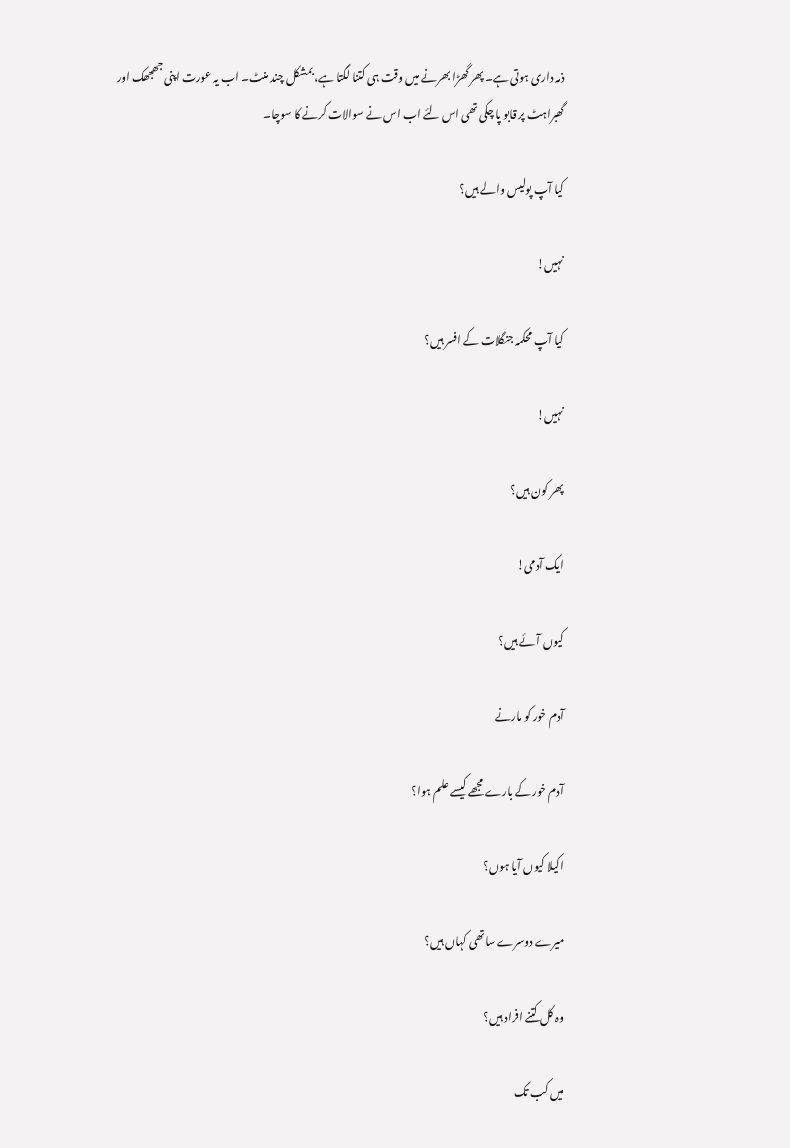ذمہ داری ہوتی ہے۔ پھر گھڑا بھرنے میں وقت ہی کتنا لگتا ہے، بمشکل چند منٹ۔ اب یہ عورت اپنی جھجھک اور گھبراہٹ پر قابو پا چکی تھی اس لئے اب اس نے سوالات کرنے کا سوچا۔

کیا آپ پولیس والے ہیں؟

نہیں!

کیا آپ محکمہ جنگلات کے افسر ہیں؟

نہیں!

پھر کون ہیں؟

ایک آدمی!

کیوں آئے ہیں؟

آدم خور کو مارنے

آدم خور کے بارے مجھے کیسے علم ہوا؟

اکیلا کیوں آیا ہوں؟

میرے دوسرے ساتھی کہاں ہیں؟

وہ کل کتنے افراد ہیں؟

میں کب تک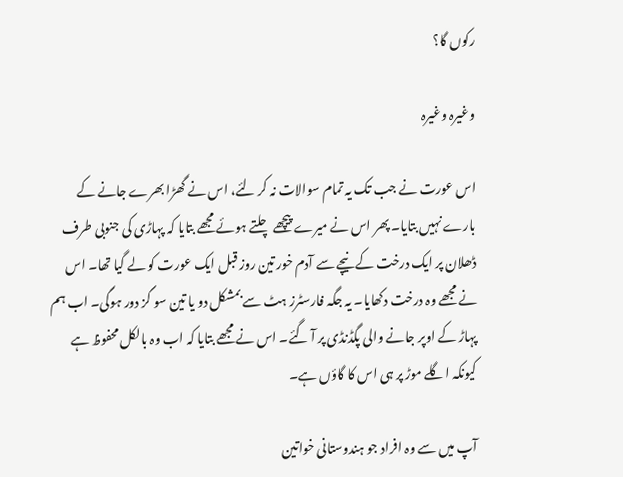رکوں گا؟

وغیرہ وغیرہ

اس عورت نے جب تک یہ تمام سوالات نہ کر لئے، اس نے گھڑا بھرے جانے کے بارے نہیں بتایا۔ پھر اس نے میرے پیچھے چلتے ہوئے مجھے بتایا کہ پہاڑی کی جنوبی طرف ڈھلان پر ایک درخت کے نیچے سے آدم خور تین روز قبل ایک عورت کو لے گیا تھا۔ اس نے مجھے وہ درخت دکھایا۔ یہ جگہ فارسٹرز ہٹ سے بمشکل دو یا تین سو گز دور ہوگی۔ اب ہم پہاڑ کے اوپر جانے والی پگڈنڈی پر آ گئے۔ اس نے مجھے بتایا کہ اب وہ بالکل محفوظ ہے کیونکہ اگلے موڑ پر ہی اس کا گاؤں ہے۔

آپ میں سے وہ افراد جو ہندوستانی خواتین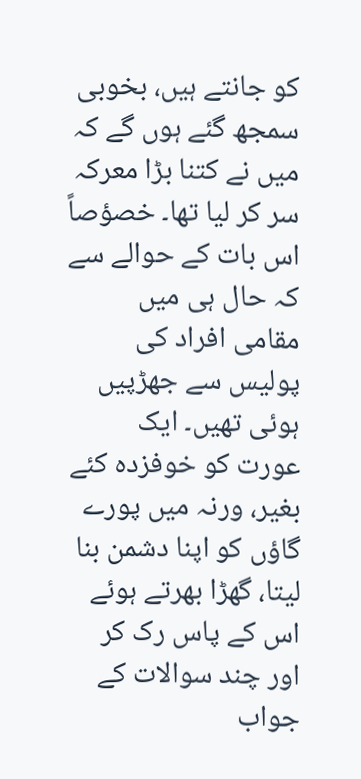کو جانتے ہیں، بخوبی سمجھ گئے ہوں گے کہ میں نے کتنا بڑا معرکہ سر کر لیا تھا۔ خصؤصاً اس بات کے حوالے سے کہ حال ہی میں مقامی افراد کی پولیس سے جھڑپیں ہوئی تھیں۔ ایک عورت کو خوفزدہ کئے بغیر، ورنہ میں پورے گاؤں کو اپنا دشمن بنا لیتا، گھڑا بھرتے ہوئے اس کے پاس رک کر اور چند سوالات کے جواب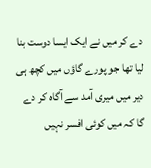دے کر میں نے ایک ایسا دوست بنا لیا تھا جو پورے گاؤں میں کچھ ہی دیر میں میری آمد سے آگاہ کر دے گا کہ میں کوئی افسر نہیں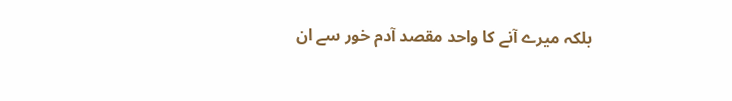بلکہ میرے آنے کا واحد مقصد آدم خور سے ان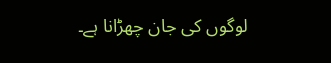لوگوں کی جان چھڑانا ہے۔